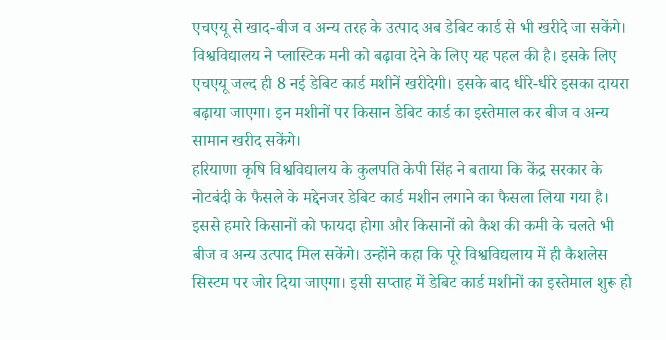एचएयू से खाद-बीज व अन्य तरह के उत्पाद अब डेबिट कार्ड से भी खरीदे जा सकेंगे। विश्वविद्यालय ने प्लास्टिक मनी को बढ़ावा देने के लिए यह पहल की है। इसके लिए एचएयू जल्द ही 8 नई डेबिट कार्ड मशीनें खरीदेगी। इसके बाद धीरे-धीरे इसका दायरा बढ़ाया जाएगा। इन मशीनों पर किसान डेबिट कार्ड का इस्तेमाल कर बीज व अन्य सामान खरीद सकेंगे।
हरियाणा कृषि विश्वविद्यालय के कुलपति केपी सिंह ने बताया कि केंद्र सरकार के नोटबंदी के फैसले के मद्देनजर डेबिट कार्ड मशीन लगाने का फैसला लिया गया है। इससे हमारे किसानों को फायदा होगा और किसानों को कैश की कमी के चलते भी बीज व अन्य उत्पाद मिल सकेंगे। उन्होंने कहा कि पूरे विश्वविद्यलाय में ही कैशलेस सिस्टम पर जोर दिया जाएगा। इसी सप्ताह में डेबिट कार्ड मशीनों का इस्तेमाल शुरू हो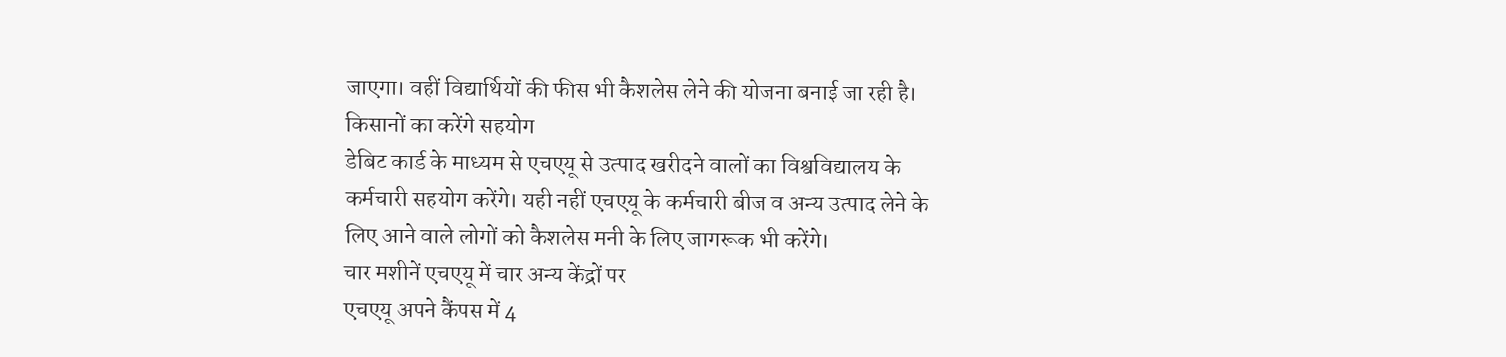जाएगा। वहीं विद्यार्थियों की फीस भी कैशलेस लेने की योजना बनाई जा रही है।
किसानों का करेंगे सहयोग
डेबिट कार्ड के माध्यम से एचएयू से उत्पाद खरीदने वालों का विश्वविद्यालय के कर्मचारी सहयोग करेंगे। यही नहीं एचएयू के कर्मचारी बीज व अन्य उत्पाद लेने के लिए आने वाले लोगों को कैशलेस मनी के लिए जागरूक भी करेंगे।
चार मशीनें एचएयू में चार अन्य केंद्रों पर
एचएयू अपने कैंपस में 4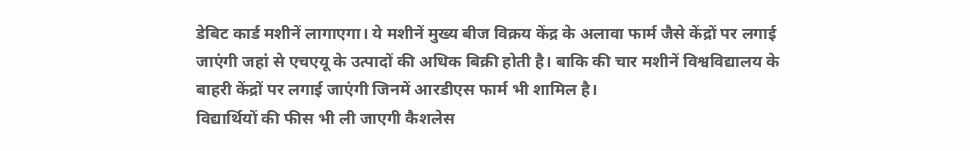डेबिट कार्ड मशीनें लागाएगा। ये मशीनें मुख्य बीज विक्रय केंद्र के अलावा फार्म जैसे केंद्रों पर लगाई जाएंगी जहां से एचएयू के उत्पादों की अधिक बिक्री होती है। बाकि की चार मशीनें विश्वविद्यालय के बाहरी केंद्रों पर लगाई जाएंगी जिनमें आरडीएस फार्म भी शामिल है।
विद्यार्थियों की फीस भी ली जाएगी कैशलेस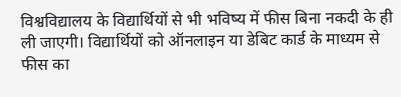विश्वविद्यालय के विद्यार्थियों से भी भविष्य में फीस बिना नकदी के ही ली जाएगी। विद्यार्थियों को ऑनलाइन या डेबिट कार्ड के माध्यम से फीस का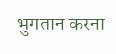भुगतान करना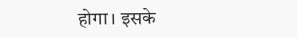होगा। इसके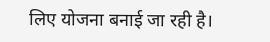लिए योजना बनाई जा रही है।